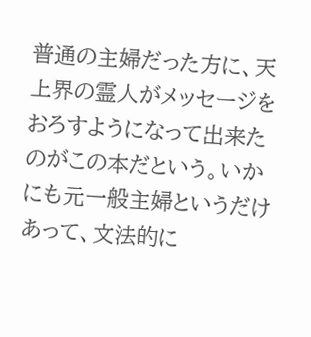普通の主婦だった方に、天上界の霊人がメッセージをおろすようになって出来たのがこの本だという。いかにも元一般主婦というだけあって、文法的に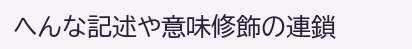へんな記述や意味修飾の連鎖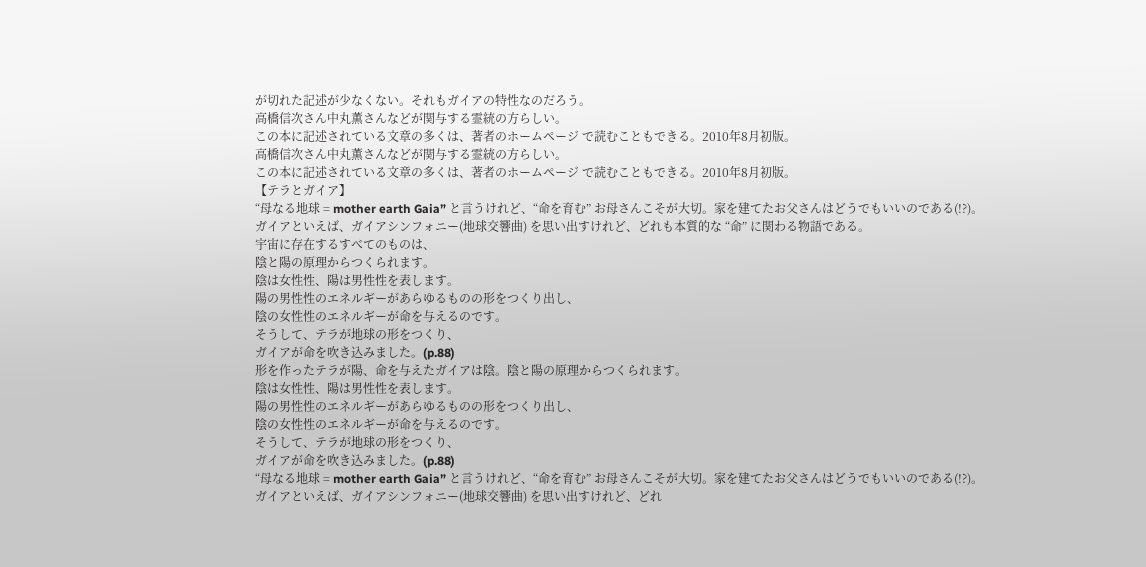が切れた記述が少なくない。それもガイアの特性なのだろう。
高橋信次さん中丸薫さんなどが関与する霊統の方らしい。
この本に記述されている文章の多くは、著者のホームページ で読むこともできる。2010年8月初版。
高橋信次さん中丸薫さんなどが関与する霊統の方らしい。
この本に記述されている文章の多くは、著者のホームページ で読むこともできる。2010年8月初版。
【テラとガイア】
“母なる地球 = mother earth Gaia” と言うけれど、“命を育む” お母さんこそが大切。家を建てたお父さんはどうでもいいのである(!?)。
ガイアといえば、ガイアシンフォニー(地球交響曲) を思い出すけれど、どれも本質的な “命” に関わる物語である。
宇宙に存在するすべてのものは、
陰と陽の原理からつくられます。
陰は女性性、陽は男性性を表します。
陽の男性性のエネルギーがあらゆるものの形をつくり出し、
陰の女性性のエネルギーが命を与えるのです。
そうして、テラが地球の形をつくり、
ガイアが命を吹き込みました。(p.88)
形を作ったテラが陽、命を与えたガイアは陰。陰と陽の原理からつくられます。
陰は女性性、陽は男性性を表します。
陽の男性性のエネルギーがあらゆるものの形をつくり出し、
陰の女性性のエネルギーが命を与えるのです。
そうして、テラが地球の形をつくり、
ガイアが命を吹き込みました。(p.88)
“母なる地球 = mother earth Gaia” と言うけれど、“命を育む” お母さんこそが大切。家を建てたお父さんはどうでもいいのである(!?)。
ガイアといえば、ガイアシンフォニー(地球交響曲) を思い出すけれど、どれ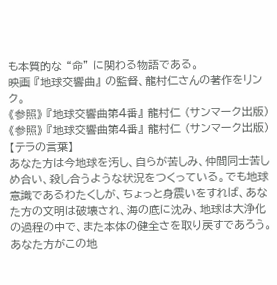も本質的な “命” に関わる物語である。
映画 『地球交響曲』 の監督、龍村仁さんの著作をリンク。
《参照》 『地球交響曲第4番』 龍村仁 (サンマーク出版)
《参照》 『地球交響曲第4番』 龍村仁 (サンマーク出版)
【テラの言葉】
あなた方は今地球を汚し、自らが苦しみ、仲間同士苦しめ合い、殺し合うような状況をつくっている。でも地球意識であるわたくしが、ちょっと身震いをすれば、あなた方の文明は破壊され、海の底に沈み、地球は大浄化の過程の中で、また本体の健全さを取り戻すであろう。あなた方がこの地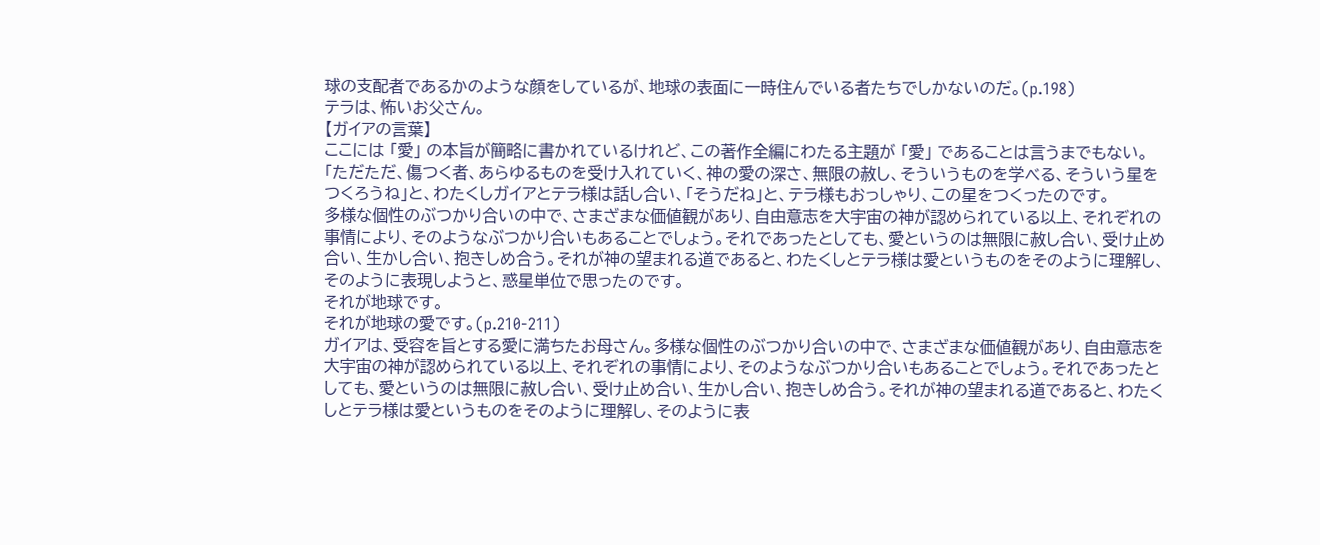球の支配者であるかのような顔をしているが、地球の表面に一時住んでいる者たちでしかないのだ。(p.198)
テラは、怖いお父さん。
【ガイアの言葉】
ここには 「愛」 の本旨が簡略に書かれているけれど、この著作全編にわたる主題が 「愛」 であることは言うまでもない。
「ただただ、傷つく者、あらゆるものを受け入れていく、神の愛の深さ、無限の赦し、そういうものを学べる、そういう星をつくろうね」と、わたくしガイアとテラ様は話し合い、「そうだね」と、テラ様もおっしゃり、この星をつくったのです。
多様な個性のぶつかり合いの中で、さまざまな価値観があり、自由意志を大宇宙の神が認められている以上、それぞれの事情により、そのようなぶつかり合いもあることでしょう。それであったとしても、愛というのは無限に赦し合い、受け止め合い、生かし合い、抱きしめ合う。それが神の望まれる道であると、わたくしとテラ様は愛というものをそのように理解し、そのように表現しようと、惑星単位で思ったのです。
それが地球です。
それが地球の愛です。(p.210-211)
ガイアは、受容を旨とする愛に満ちたお母さん。多様な個性のぶつかり合いの中で、さまざまな価値観があり、自由意志を大宇宙の神が認められている以上、それぞれの事情により、そのようなぶつかり合いもあることでしょう。それであったとしても、愛というのは無限に赦し合い、受け止め合い、生かし合い、抱きしめ合う。それが神の望まれる道であると、わたくしとテラ様は愛というものをそのように理解し、そのように表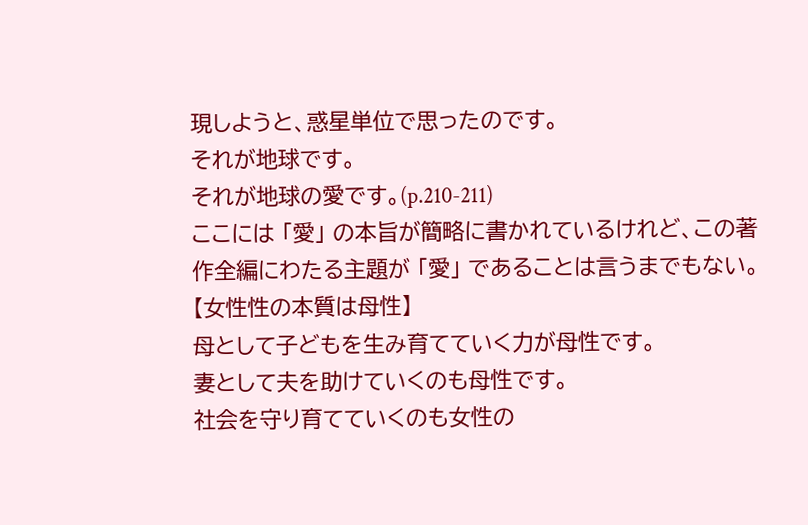現しようと、惑星単位で思ったのです。
それが地球です。
それが地球の愛です。(p.210-211)
ここには 「愛」 の本旨が簡略に書かれているけれど、この著作全編にわたる主題が 「愛」 であることは言うまでもない。
【女性性の本質は母性】
母として子どもを生み育てていく力が母性です。
妻として夫を助けていくのも母性です。
社会を守り育てていくのも女性の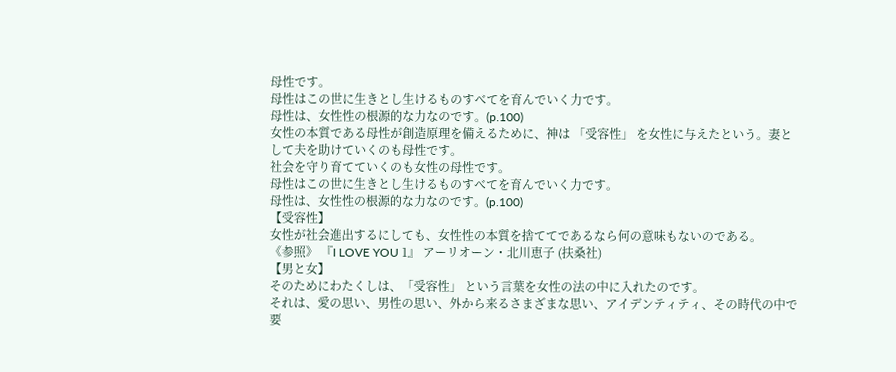母性です。
母性はこの世に生きとし生けるものすべてを育んでいく力です。
母性は、女性性の根源的な力なのです。(p.100)
女性の本質である母性が創造原理を備えるために、神は 「受容性」 を女性に与えたという。妻として夫を助けていくのも母性です。
社会を守り育てていくのも女性の母性です。
母性はこの世に生きとし生けるものすべてを育んでいく力です。
母性は、女性性の根源的な力なのです。(p.100)
【受容性】
女性が社会進出するにしても、女性性の本質を捨ててであるなら何の意味もないのである。
《参照》 『I LOVE YOU 1』 アーリオーン・北川恵子 (扶桑社)
【男と女】
そのためにわたくしは、「受容性」 という言葉を女性の法の中に入れたのです。
それは、愛の思い、男性の思い、外から来るさまざまな思い、アイデンティティ、その時代の中で要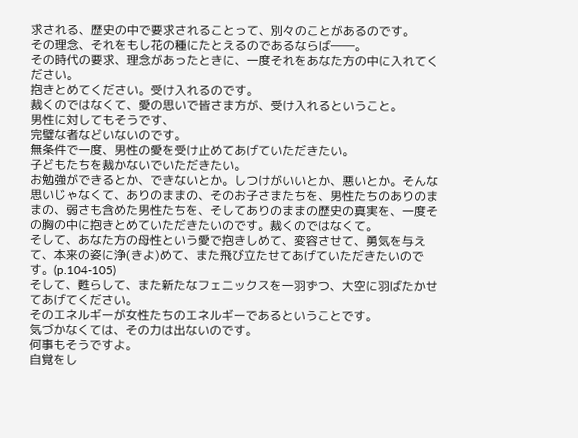求される、歴史の中で要求されることって、別々のことがあるのです。
その理念、それをもし花の種にたとえるのであるならば――。
その時代の要求、理念があったときに、一度それをあなた方の中に入れてください。
抱きとめてください。受け入れるのです。
裁くのではなくて、愛の思いで皆さま方が、受け入れるということ。
男性に対してもそうです、
完璧な者などいないのです。
無条件で一度、男性の愛を受け止めてあげていただきたい。
子どもたちを裁かないでいただきたい。
お勉強ができるとか、できないとか。しつけがいいとか、悪いとか。そんな思いじゃなくて、ありのままの、そのお子さまたちを、男性たちのありのままの、弱さも含めた男性たちを、そしてありのままの歴史の真実を、一度その胸の中に抱きとめていただきたいのです。裁くのではなくて。
そして、あなた方の母性という愛で抱きしめて、変容させて、勇気を与えて、本来の姿に浄(きよ)めて、また飛び立たせてあげていただきたいのです。(p.104-105)
そして、甦らして、また新たなフェニックスを一羽ずつ、大空に羽ばたかせてあげてください。
そのエネルギーが女性たちのエネルギーであるということです。
気づかなくては、その力は出ないのです。
何事もそうですよ。
自覚をし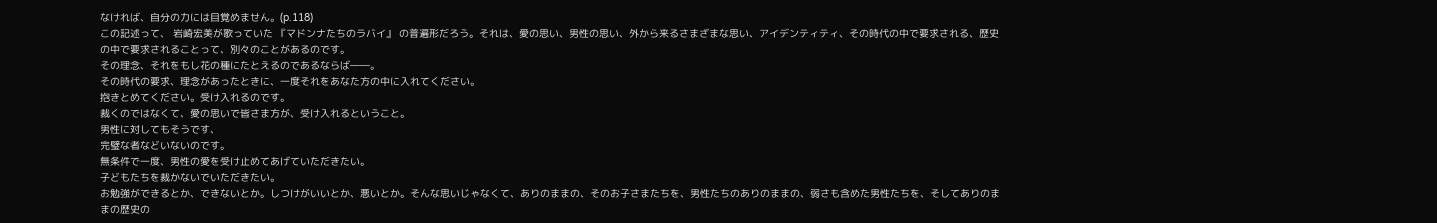なければ、自分の力には目覚めません。(p.118)
この記述って、 岩崎宏美が歌っていた 『マドンナたちのラバイ』 の普遍形だろう。それは、愛の思い、男性の思い、外から来るさまざまな思い、アイデンティティ、その時代の中で要求される、歴史の中で要求されることって、別々のことがあるのです。
その理念、それをもし花の種にたとえるのであるならば――。
その時代の要求、理念があったときに、一度それをあなた方の中に入れてください。
抱きとめてください。受け入れるのです。
裁くのではなくて、愛の思いで皆さま方が、受け入れるということ。
男性に対してもそうです、
完璧な者などいないのです。
無条件で一度、男性の愛を受け止めてあげていただきたい。
子どもたちを裁かないでいただきたい。
お勉強ができるとか、できないとか。しつけがいいとか、悪いとか。そんな思いじゃなくて、ありのままの、そのお子さまたちを、男性たちのありのままの、弱さも含めた男性たちを、そしてありのままの歴史の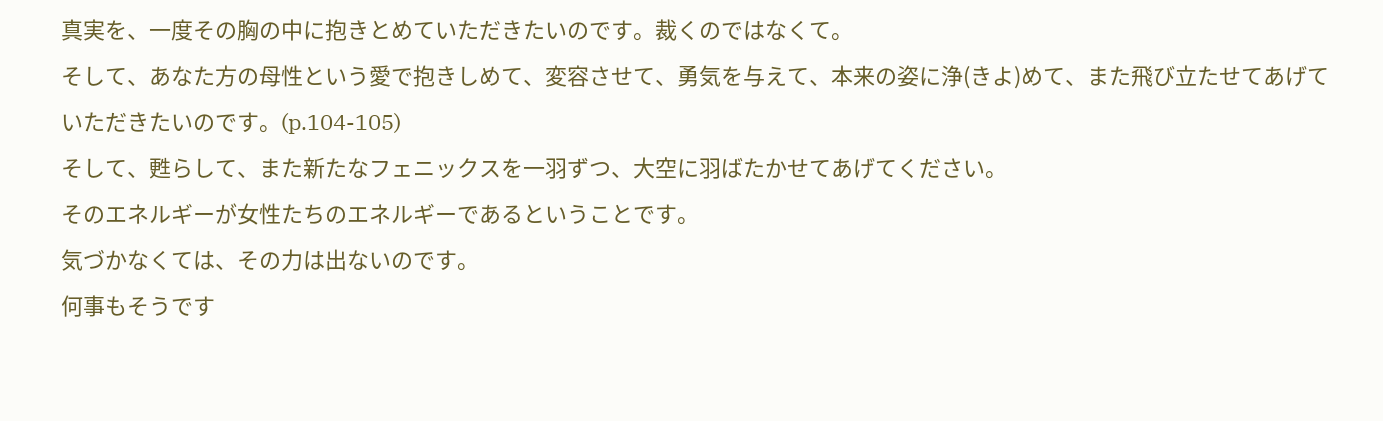真実を、一度その胸の中に抱きとめていただきたいのです。裁くのではなくて。
そして、あなた方の母性という愛で抱きしめて、変容させて、勇気を与えて、本来の姿に浄(きよ)めて、また飛び立たせてあげていただきたいのです。(p.104-105)
そして、甦らして、また新たなフェニックスを一羽ずつ、大空に羽ばたかせてあげてください。
そのエネルギーが女性たちのエネルギーであるということです。
気づかなくては、その力は出ないのです。
何事もそうです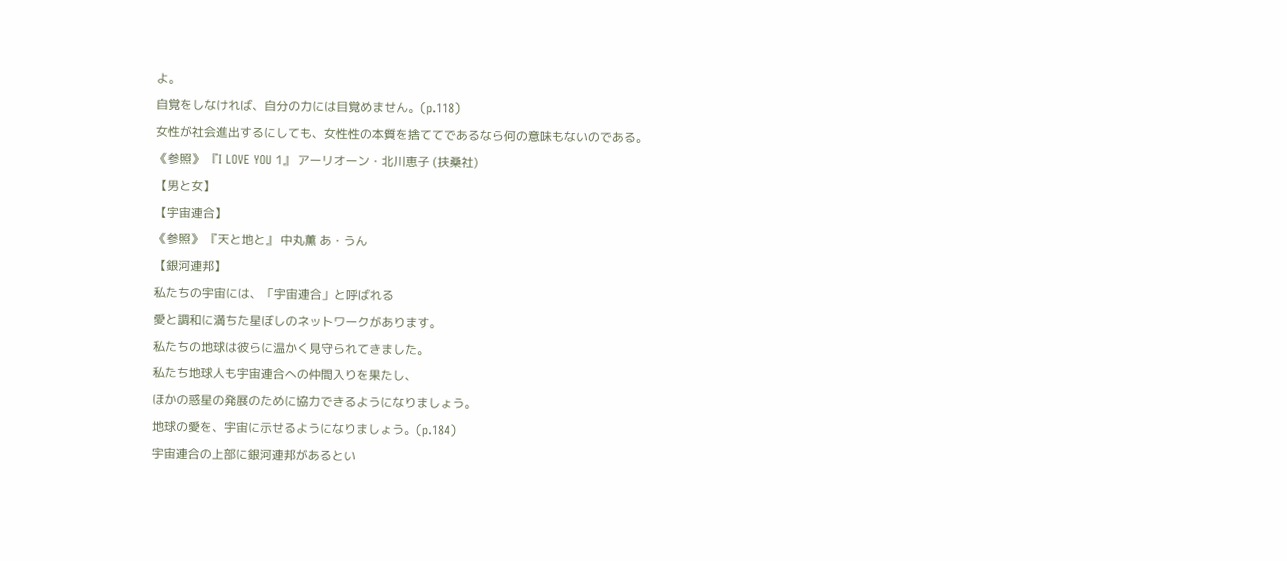よ。
自覚をしなければ、自分の力には目覚めません。(p.118)
女性が社会進出するにしても、女性性の本質を捨ててであるなら何の意味もないのである。
《参照》 『I LOVE YOU 1』 アーリオーン・北川恵子 (扶桑社)
【男と女】
【宇宙連合】
《参照》 『天と地と』 中丸薫 あ・うん
【銀河連邦】
私たちの宇宙には、「宇宙連合」と呼ばれる
愛と調和に満ちた星ぼしのネットワークがあります。
私たちの地球は彼らに温かく見守られてきました。
私たち地球人も宇宙連合への仲間入りを果たし、
ほかの惑星の発展のために協力できるようになりましょう。
地球の愛を、宇宙に示せるようになりましょう。(p.184)
宇宙連合の上部に銀河連邦があるとい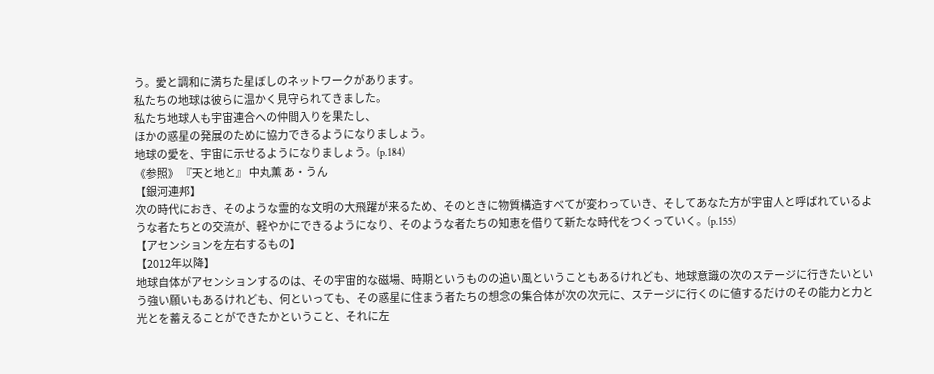う。愛と調和に満ちた星ぼしのネットワークがあります。
私たちの地球は彼らに温かく見守られてきました。
私たち地球人も宇宙連合への仲間入りを果たし、
ほかの惑星の発展のために協力できるようになりましょう。
地球の愛を、宇宙に示せるようになりましょう。(p.184)
《参照》 『天と地と』 中丸薫 あ・うん
【銀河連邦】
次の時代におき、そのような霊的な文明の大飛躍が来るため、そのときに物質構造すべてが変わっていき、そしてあなた方が宇宙人と呼ばれているような者たちとの交流が、軽やかにできるようになり、そのような者たちの知恵を借りて新たな時代をつくっていく。(p.155)
【アセンションを左右するもの】
【2012年以降】
地球自体がアセンションするのは、その宇宙的な磁場、時期というものの追い風ということもあるけれども、地球意識の次のステージに行きたいという強い願いもあるけれども、何といっても、その惑星に住まう者たちの想念の集合体が次の次元に、ステージに行くのに値するだけのその能力と力と光とを蓄えることができたかということ、それに左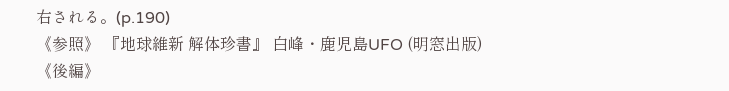右される。(p.190)
《参照》 『地球維新 解体珍書』 白峰・鹿児島UFO (明窓出版) 《後編》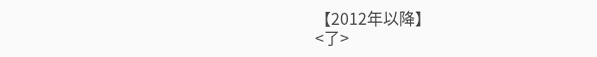【2012年以降】
<了>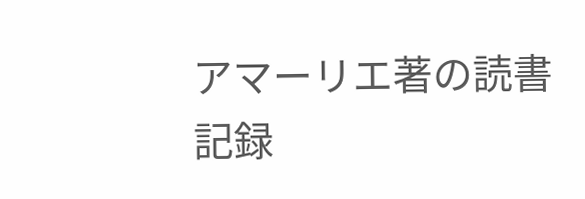アマーリエ著の読書記録